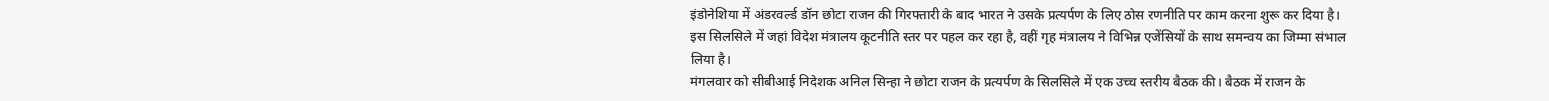इंडोनेशिया में अंडरवर्ल्ड डॉन छोटा राजन की गिरफ्तारी के बाद भारत ने उसके प्रत्यर्पण के लिए ठोस रणनीति पर काम करना शुरू कर दिया है। इस सिलसिले में जहां विदेश मंत्रालय कूटनीति स्तर पर पहल कर रहा है, वहीं गृह मंत्रालय ने विभिन्न एजेंसियों के साथ समन्वय का जिम्मा संभाल लिया है।
मंगलवार को सीबीआई निदेशक अनिल सिन्हा ने छोटा राजन के प्रत्यर्पण के सिलसिले में एक उच्च स्तरीय बैठक की। बैठक में राजन के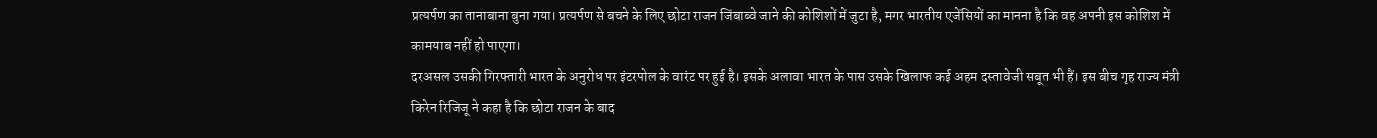प्रत्यर्पण का तानाबाना बुना गया। प्रत्यर्पण से बचने के लिए छोटा राजन जिंबाब्वे जाने की कोशिशों में जुटा है, मगर भारतीय एजेंसियों का मानना है कि वह अपनी इस कोशिश में कामयाब नहीं हो पाएगा।
दरअसल उसकी गिरफ्तारी भारत के अनुरोध पर इंटरपोल के वारंट पर हुई है। इसके अलावा भारत के पास उसके खिलाफ कई अहम दस्तावेजी सबूत भी हैं। इस बीच गृह राज्य मंत्री किरेन रिजिजू ने कहा है कि छोटा राजन के बाद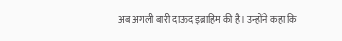अब अगली बारी दाऊद इब्राहिम की है। उन्होंने कहा कि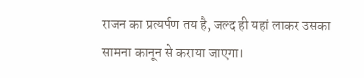राजन का प्रत्यर्पण तय है, जल्द ही यहां लाकर उसका सामना कानून से कराया जाएगा।